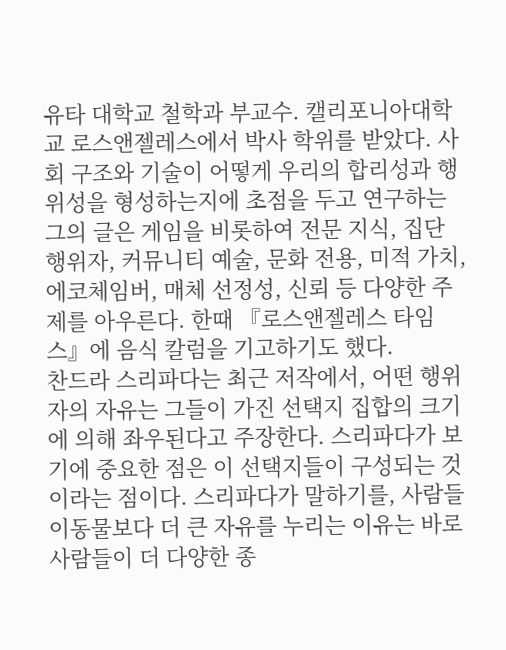유타 대학교 철학과 부교수. 캘리포니아대학교 로스앤젤레스에서 박사 학위를 받았다. 사회 구조와 기술이 어떻게 우리의 합리성과 행위성을 형성하는지에 초점을 두고 연구하는 그의 글은 게임을 비롯하여 전문 지식, 집단 행위자, 커뮤니티 예술, 문화 전용, 미적 가치, 에코체임버, 매체 선정성, 신뢰 등 다양한 주제를 아우른다. 한때 『로스앤젤레스 타임스』에 음식 칼럼을 기고하기도 했다.
찬드라 스리파다는 최근 저작에서, 어떤 행위자의 자유는 그들이 가진 선택지 집합의 크기에 의해 좌우된다고 주장한다. 스리파다가 보기에 중요한 점은 이 선택지들이 구성되는 것이라는 점이다. 스리파다가 말하기를, 사람들이동물보다 더 큰 자유를 누리는 이유는 바로 사람들이 더 다양한 종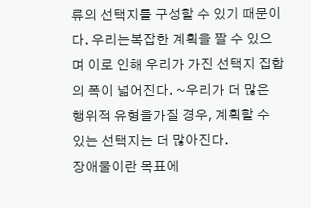류의 선택지를 구성할 수 있기 때문이다. 우리는복잡한 계획을 짤 수 있으며 이로 인해 우리가 가진 선택지 집합의 폭이 넓어진다. ~우리가 더 많은 행위적 유형을가질 경우, 계획할 수 있는 선택지는 더 많아진다.
장애물이란 목표에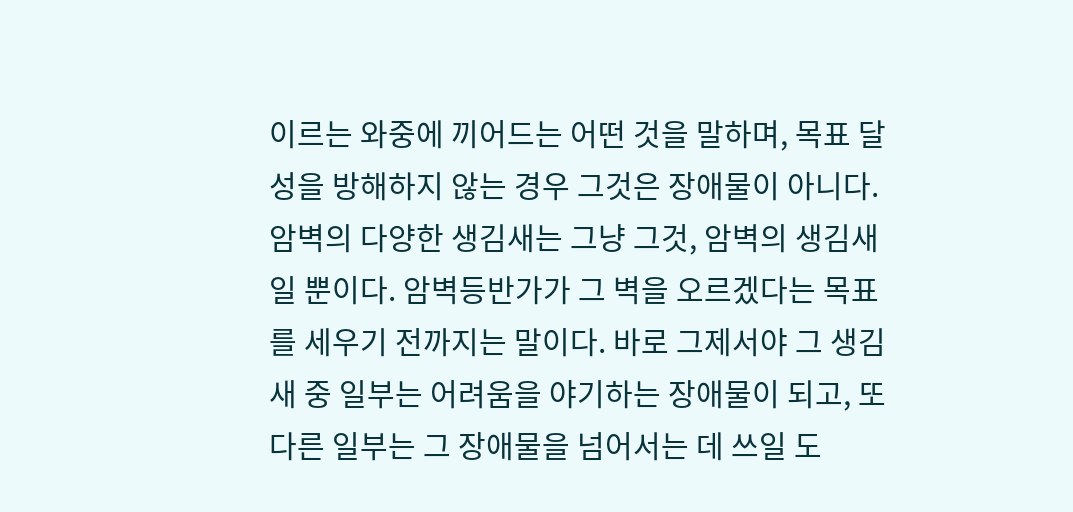이르는 와중에 끼어드는 어떤 것을 말하며, 목표 달성을 방해하지 않는 경우 그것은 장애물이 아니다. 암벽의 다양한 생김새는 그냥 그것, 암벽의 생김새일 뿐이다. 암벽등반가가 그 벽을 오르겠다는 목표를 세우기 전까지는 말이다. 바로 그제서야 그 생김새 중 일부는 어려움을 야기하는 장애물이 되고, 또 다른 일부는 그 장애물을 넘어서는 데 쓰일 도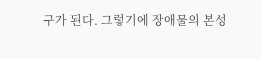구가 된다. 그렇기에 장애물의 본성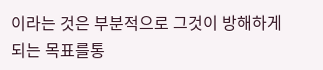이라는 것은 부분적으로 그것이 방해하게 되는 목표를통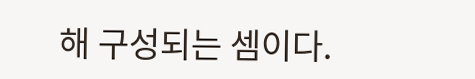해 구성되는 셈이다.